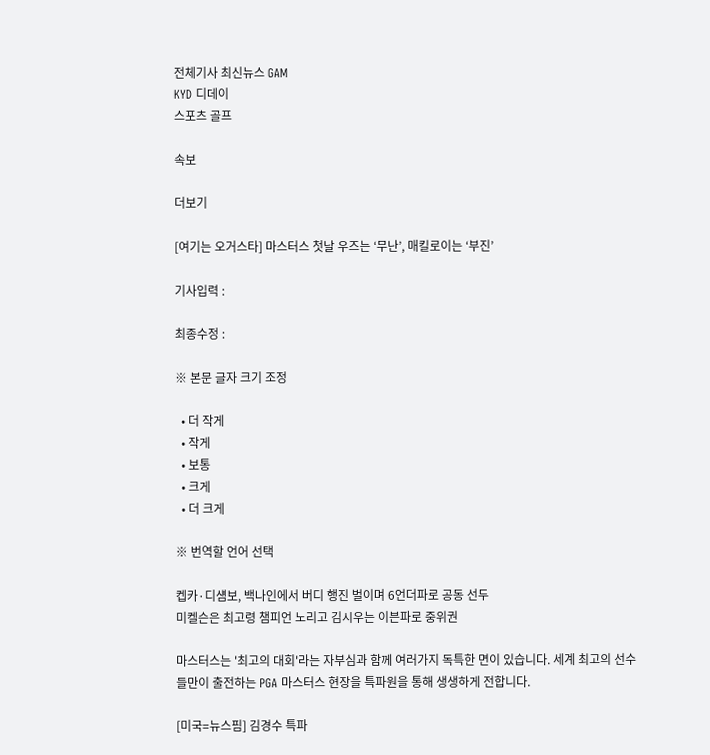전체기사 최신뉴스 GAM
KYD 디데이
스포츠 골프

속보

더보기

[여기는 오거스타] 마스터스 첫날 우즈는 ‘무난’, 매킬로이는 ‘부진’

기사입력 :

최종수정 :

※ 본문 글자 크기 조정

  • 더 작게
  • 작게
  • 보통
  • 크게
  • 더 크게

※ 번역할 언어 선택

켑카·디섐보, 백나인에서 버디 행진 벌이며 6언더파로 공동 선두
미켈슨은 최고령 챔피언 노리고 김시우는 이븐파로 중위권

마스터스는 '최고의 대회'라는 자부심과 함께 여러가지 독특한 면이 있습니다. 세계 최고의 선수들만이 출전하는 PGA 마스터스 현장을 특파원을 통해 생생하게 전합니다.

[미국=뉴스핌] 김경수 특파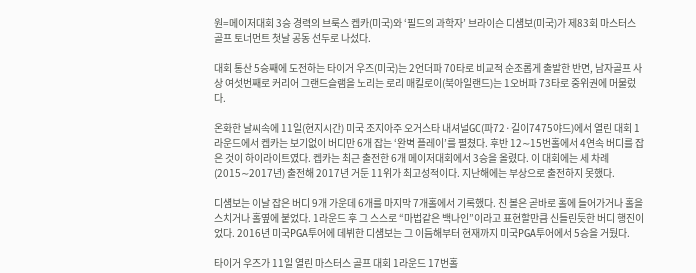원=메이저대회 3승 경력의 브룩스 켑카(미국)와 ‘필드의 과학자’ 브라이슨 디섐보(미국)가 제83회 마스터스 골프 토너먼트 첫날 공동 선두로 나섰다.

대회 통산 5승째에 도전하는 타이거 우즈(미국)는 2언더파 70타로 비교적 순조롭게 출발한 반면, 남자골프 사상 여섯번째로 커리어 그랜드슬램을 노리는 로리 매킬로이(북아일랜드)는 1오버파 73타로 중위권에 머물렀다.

온화한 날씨속에 11일(현지시간) 미국 조지아주 오거스타 내셔널GC(파72·길이7475야드)에서 열린 대회 1라운드에서 켑카는 보기없이 버디만 6개 잡는 ‘완벽 플레이’를 펼쳤다. 후반 12∼15번홀에서 4연속 버디를 잡은 것이 하이라이트였다. 켑카는 최근 출전한 6개 메이저대회에서 3승을 올렸다. 이 대회에는 세 차례(2015∼2017년) 출전해 2017년 거둔 11위가 최고성적이다. 지난해에는 부상으로 출전하지 못했다.

디섐보는 이날 잡은 버디 9개 가운데 6개를 마지막 7개홀에서 기록했다. 친 볼은 곧바로 홀에 들어가거나 홀을 스치거나 홀옆에 붙었다. 1라운드 후 그 스스로 “마법같은 백나인”이라고 표현할만큼 신들린듯한 버디 행진이었다. 2016년 미국PGA투어에 데뷔한 디섐보는 그 이듬해부터 현재까지 미국PGA투어에서 5승을 거뒀다.

타이거 우즈가 11일 열린 마스터스 골프 대회 1라운드 17번홀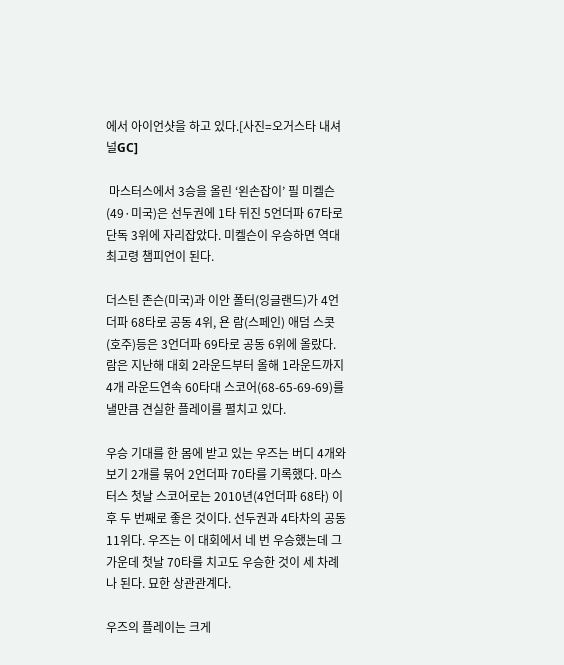에서 아이언샷을 하고 있다.[사진=오거스타 내셔널GC]

 마스터스에서 3승을 올린 ‘왼손잡이’ 필 미켈슨(49·미국)은 선두권에 1타 뒤진 5언더파 67타로 단독 3위에 자리잡았다. 미켈슨이 우승하면 역대 최고령 챔피언이 된다.

더스틴 존슨(미국)과 이안 폴터(잉글랜드)가 4언더파 68타로 공동 4위, 욘 람(스페인) 애덤 스콧(호주)등은 3언더파 69타로 공동 6위에 올랐다. 람은 지난해 대회 2라운드부터 올해 1라운드까지 4개 라운드연속 60타대 스코어(68-65-69-69)를 낼만큼 견실한 플레이를 펼치고 있다.

우승 기대를 한 몸에 받고 있는 우즈는 버디 4개와 보기 2개를 묶어 2언더파 70타를 기록했다. 마스터스 첫날 스코어로는 2010년(4언더파 68타) 이후 두 번째로 좋은 것이다. 선두권과 4타차의 공동 11위다. 우즈는 이 대회에서 네 번 우승했는데 그 가운데 첫날 70타를 치고도 우승한 것이 세 차례나 된다. 묘한 상관관계다.

우즈의 플레이는 크게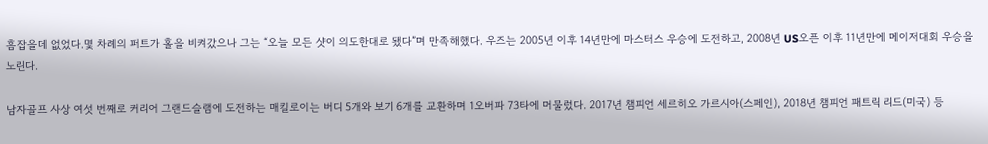흠잡을데 없었다.몇 차례의 퍼트가 홀을 비켜갔으나 그는 “오늘 모든 샷이 의도한대로 됐다”며 만족해했다. 우즈는 2005년 이후 14년만에 마스터스 우승에 도전하고, 2008년 US오픈 이후 11년만에 메이저대회 우승을 노린다.

남자골프 사상 여섯 번째로 커리어 그랜드슬램에 도전하는 매킬로이는 버디 5개와 보기 6개를 교환하며 1오버파 73타에 머물렀다. 2017년 챔피언 세르히오 가르시아(스페인), 2018년 챔피언 패트릭 리드(미국) 등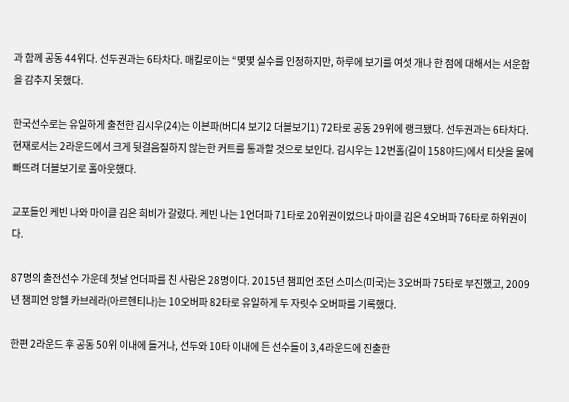과 함께 공동 44위다. 선두권과는 6타차다. 매킬로이는 “몇몇 실수를 인정하지만, 하루에 보기를 여섯 개나 한 점에 대해서는 서운함을 감추지 못했다.

한국선수로는 유일하게 출전한 김시우(24)는 이븐파(버디4 보기2 더블보기1) 72타로 공동 29위에 랭크됐다. 선두권과는 6타차다. 현재로서는 2라운드에서 크게 뒷걸음질하지 않는한 커트를 통과할 것으로 보인다. 김시우는 12번홀(길이 158야드)에서 티샷을 물에 빠뜨려 더블보기로 홀아웃했다.

교포들인 케빈 나와 마이클 김은 희비가 갈렸다. 케빈 나는 1언더파 71타로 20위권이었으나 마이클 김은 4오버파 76타로 하위권이다.

87명의 출전선수 가운데 첫날 언더파를 친 사람은 28명이다. 2015년 챔피언 조던 스미스(미국)는 3오버파 75타로 부진했고, 2009년 챔피언 앙헬 카브레라(아르헨티나)는 10오버파 82타로 유일하게 두 자릿수 오버파를 기록했다.

한편 2라운드 후 공동 50위 이내에 들거나, 선두와 10타 이내에 든 선수들이 3,4라운드에 진출한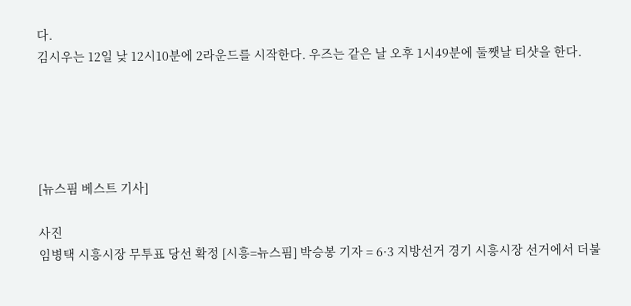다.
김시우는 12일 낮 12시10분에 2라운드를 시작한다. 우즈는 같은 날 오후 1시49분에 둘쨋날 티샷을 한다.





[뉴스핌 베스트 기사]

사진
임병택 시흥시장 무투표 당선 확정 [시흥=뉴스핌] 박승봉 기자 = 6·3 지방선거 경기 시흥시장 선거에서 더불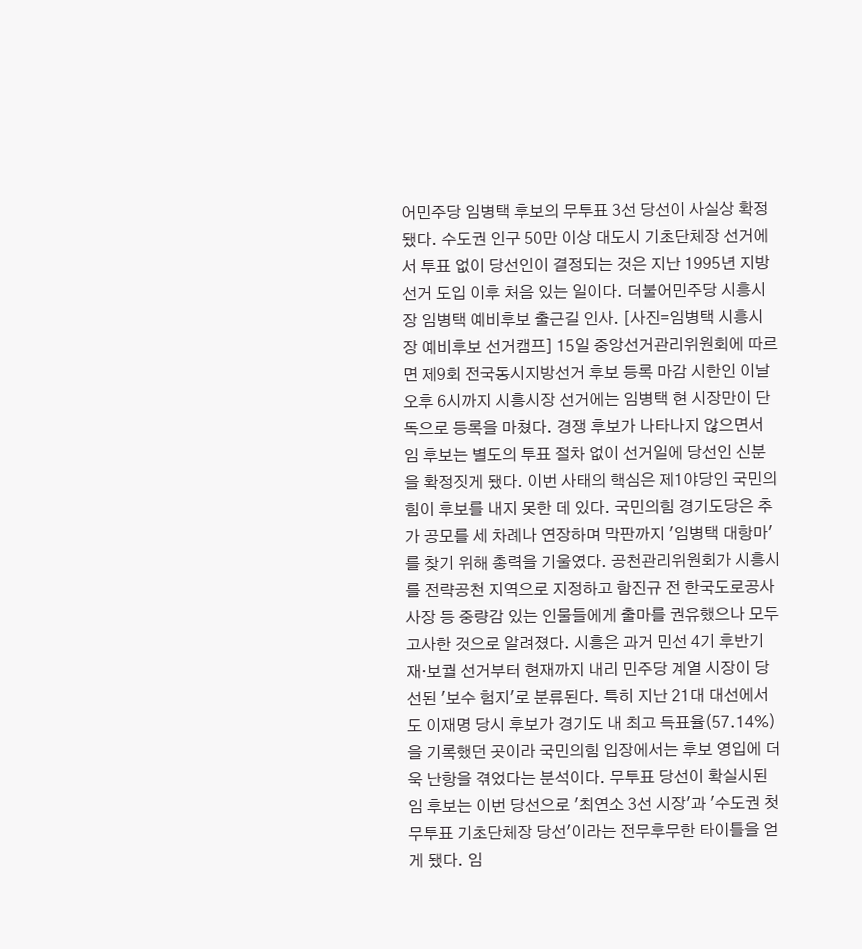어민주당 임병택 후보의 무투표 3선 당선이 사실상 확정됐다. 수도권 인구 50만 이상 대도시 기초단체장 선거에서 투표 없이 당선인이 결정되는 것은 지난 1995년 지방선거 도입 이후 처음 있는 일이다. 더불어민주당 시흥시장 임병택 예비후보 출근길 인사. [사진=임병택 시흥시장 예비후보 선거캠프] 15일 중앙선거관리위원회에 따르면 제9회 전국동시지방선거 후보 등록 마감 시한인 이날 오후 6시까지 시흥시장 선거에는 임병택 현 시장만이 단독으로 등록을 마쳤다. 경쟁 후보가 나타나지 않으면서 임 후보는 별도의 투표 절차 없이 선거일에 당선인 신분을 확정짓게 됐다. 이번 사태의 핵심은 제1야당인 국민의힘이 후보를 내지 못한 데 있다. 국민의힘 경기도당은 추가 공모를 세 차례나 연장하며 막판까지 '임병택 대항마'를 찾기 위해 총력을 기울였다. 공천관리위원회가 시흥시를 전략공천 지역으로 지정하고 함진규 전 한국도로공사 사장 등 중량감 있는 인물들에게 출마를 권유했으나 모두 고사한 것으로 알려졌다. 시흥은 과거 민선 4기 후반기 재·보궐 선거부터 현재까지 내리 민주당 계열 시장이 당선된 '보수 험지'로 분류된다. 특히 지난 21대 대선에서도 이재명 당시 후보가 경기도 내 최고 득표율(57.14%)을 기록했던 곳이라 국민의힘 입장에서는 후보 영입에 더욱 난항을 겪었다는 분석이다. 무투표 당선이 확실시된 임 후보는 이번 당선으로 '최연소 3선 시장'과 '수도권 첫 무투표 기초단체장 당선'이라는 전무후무한 타이틀을 얻게 됐다. 임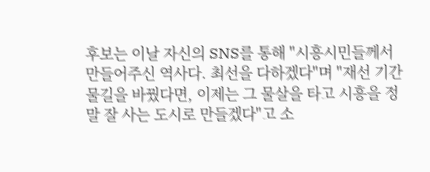후보는 이날 자신의 SNS를 통해 "시흥시민들께서 만들어주신 역사다. 최선을 다하겠다"며 "재선 기간 물길을 바꿨다면, 이제는 그 물살을 타고 시흥을 정말 잘 사는 도시로 만들겠다"고 소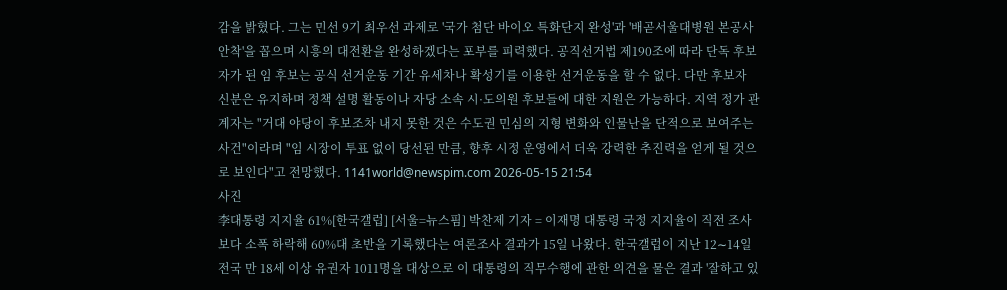감을 밝혔다. 그는 민선 9기 최우선 과제로 '국가 첨단 바이오 특화단지 완성'과 '배곧서울대병원 본공사 안착'을 꼽으며 시흥의 대전환을 완성하겠다는 포부를 피력했다. 공직선거법 제190조에 따라 단독 후보자가 된 임 후보는 공식 선거운동 기간 유세차나 확성기를 이용한 선거운동을 할 수 없다. 다만 후보자 신분은 유지하며 정책 설명 활동이나 자당 소속 시·도의원 후보들에 대한 지원은 가능하다. 지역 정가 관계자는 "거대 야당이 후보조차 내지 못한 것은 수도권 민심의 지형 변화와 인물난을 단적으로 보여주는 사건"이라며 "임 시장이 투표 없이 당선된 만큼, 향후 시정 운영에서 더욱 강력한 추진력을 얻게 될 것으로 보인다"고 전망했다. 1141world@newspim.com 2026-05-15 21:54
사진
李대통령 지지율 61%[한국갤럽] [서울=뉴스핌] 박찬제 기자 = 이재명 대통령 국정 지지율이 직전 조사보다 소폭 하락해 60%대 초반을 기록했다는 여론조사 결과가 15일 나왔다. 한국갤럽이 지난 12∼14일 전국 만 18세 이상 유권자 1011명을 대상으로 이 대통령의 직무수행에 관한 의견을 물은 결과 '잘하고 있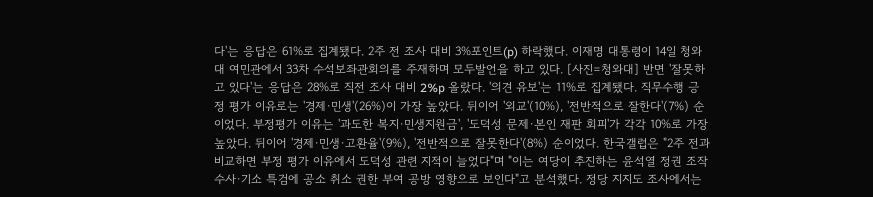다'는 응답은 61%로 집계됐다. 2주 전 조사 대비 3%포인트(p) 하락했다. 이재명 대통령이 14일 청와대 여민관에서 33차 수석보좌관회의를 주재하며 모두발언을 하고 있다. [사진=청와대] 반면 '잘못하고 있다'는 응답은 28%로 직전 조사 대비 2%p 올랐다. '의견 유보'는 11%로 집계됐다. 직무수행 긍정 평가 이유로는 '경제·민생'(26%)이 가장 높았다. 뒤이어 '외교'(10%), '전반적으로 잘한다'(7%) 순이었다. 부정평가 이유는 '과도한 복지·민생지원금', '도덕성 문제·본인 재판 회피'가 각각 10%로 가장 높았다. 뒤이어 '경제·민생·고환율'(9%), '전반적으로 잘못한다'(8%) 순이었다. 한국갤럽은 "2주 전과 비교하면 부정 평가 이유에서 도덕성 관련 지적이 늘었다"며 "이는 여당이 추진하는 윤석열 정권 조작 수사·기소 특검에 공소 취소 권한 부여 공방 영향으로 보인다"고 분석했다. 정당 지지도 조사에서는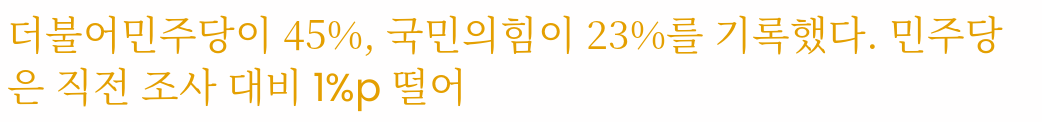더불어민주당이 45%, 국민의힘이 23%를 기록했다. 민주당은 직전 조사 대비 1%p 떨어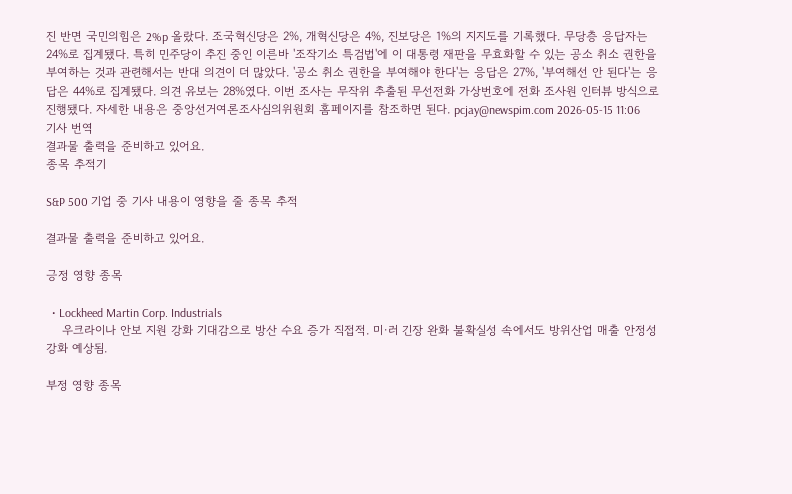진 반면 국민의힘은 2%p 올랐다. 조국혁신당은 2%, 개혁신당은 4%, 진보당은 1%의 지지도를 기록했다. 무당층 응답자는 24%로 집계됐다. 특히 민주당이 추진 중인 이른바 '조작기소 특검법'에 이 대통령 재판을 무효화할 수 있는 공소 취소 권한을 부여하는 것과 관련해서는 반대 의견이 더 많았다. '공소 취소 권한을 부여해야 한다'는 응답은 27%, '부여해선 안 된다'는 응답은 44%로 집계됐다. 의견 유보는 28%였다. 이번 조사는 무작위 추출된 무선전화 가상번호에 전화 조사원 인터뷰 방식으로 진행됐다. 자세한 내용은 중앙선거여론조사심의위원회 홈페이지를 참조하면 된다. pcjay@newspim.com 2026-05-15 11:06
기사 번역
결과물 출력을 준비하고 있어요.
종목 추적기

S&P 500 기업 중 기사 내용이 영향을 줄 종목 추적

결과물 출력을 준비하고 있어요.

긍정 영향 종목

  • Lockheed Martin Corp. Industrials
    우크라이나 안보 지원 강화 기대감으로 방산 수요 증가 직접적. 미·러 긴장 완화 불확실성 속에서도 방위산업 매출 안정성 강화 예상됨.

부정 영향 종목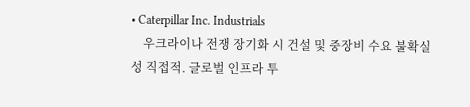• Caterpillar Inc. Industrials
    우크라이나 전쟁 장기화 시 건설 및 중장비 수요 불확실성 직접적. 글로벌 인프라 투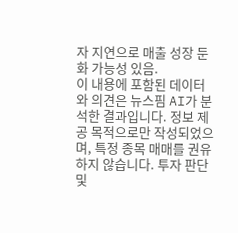자 지연으로 매출 성장 둔화 가능성 있음.
이 내용에 포함된 데이터와 의견은 뉴스핌 AI가 분석한 결과입니다. 정보 제공 목적으로만 작성되었으며, 특정 종목 매매를 권유하지 않습니다. 투자 판단 및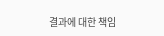결과에 대한 책임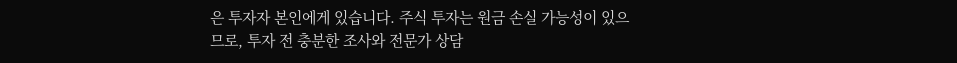은 투자자 본인에게 있습니다. 주식 투자는 원금 손실 가능성이 있으므로, 투자 전 충분한 조사와 전문가 상담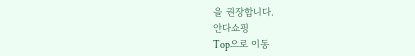을 권장합니다.
안다쇼핑
Top으로 이동